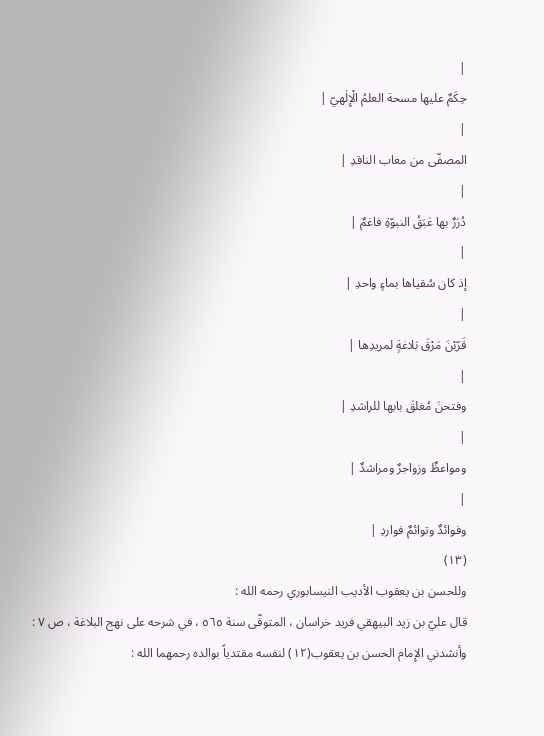|
حِكَمٌ عليها مسحة العلمُ الْإِلٰهيّ |
|
المصفّى من معاب الناقدِ |
|
دُرَرٌ بها عَبَقُ النبوّةِ فاغمٌ |
|
إذ كان سُقياها بماءٍ واحدِ |
|
قَرّبْنَ مَرْقَ بَلاغةٍ لمريدِها |
|
وفتحنَ مُغلقَ بابها للراشدِ |
|
ومواعظٌ وزواجرٌ ومراشدٌ |
|
وفوائدٌ وتوائمٌ فواردِ |
(١٣)
وللحسن بن يعقوب الأديب النيسابوري رحمه الله :
قال عليّ بن زيد البيهقي فريد خراسان ، المتوفّى سنة ٥٦٥ ، في شرحه على نهج البلاغة ، ص ٧ : وأنشدني الإِمام الحسن بن يعقوب(١٢) لنفسه مقتدياً بوالده رحمهما الله :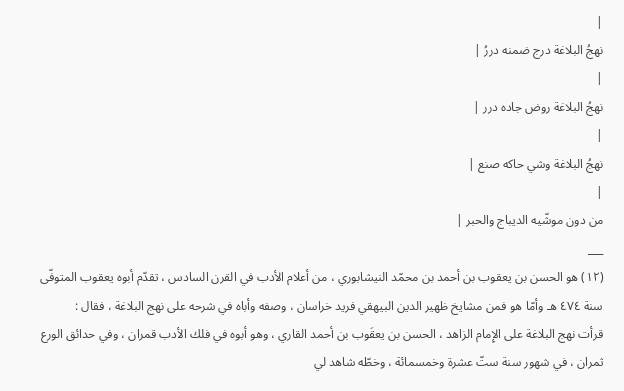|
نهجُ البلاغة درج ضمنه دررُ |
|
نهجُ البلاغة روض جاده درر |
|
نهجُ البلاغة وشي حاكه صنع |
|
من دون موشّيه الديباج والحبر |
___
(١٢) هو الحسن بن يعقوب بن أحمد بن محمّد النيشابوري ، من أعلام الأدب في القرن السادس ، تقدّم أبوه يعقوب المتوفّى سنة ٤٧٤ هـ وأمّا هو فمن مشايخ ظهير الدين البيهقي فريد خراسان ، وصفه وأباه في شرحه على نهج البلاغة ، فقال :
قرأت نهج البلاغة على الإِمام الزاهد ، الحسن بن يعقَوب بن أحمد القاري ، وهو أبوه في فلك الأدب قمران ، وفي حدائق الورع ثمران ، في شهور سنة ستّ عشرة وخمسمائة ، وخطّه شاهد لي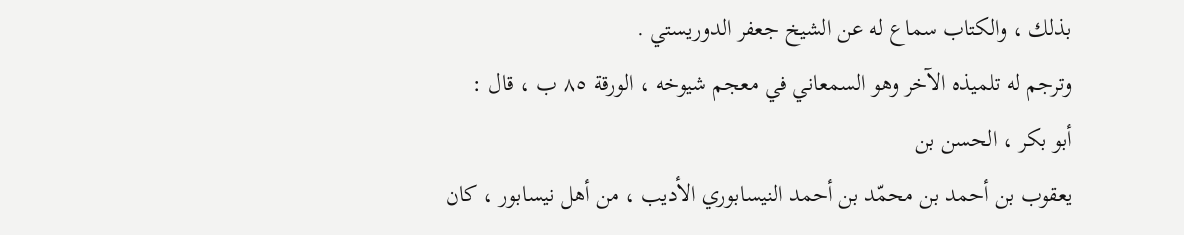بذلك ، والكتاب سماع له عن الشيخ جعفر الدوريستي .
وترجم له تلميذه الآخر وهو السمعاني في معجم شيوخه ، الورقة ٨٥ ب ، قال :
أبو بكر ، الحسن بن
يعقوب بن أحمد بن محمّد بن أحمد النيسابوري الأديب ، من أهل نيسابور ، كان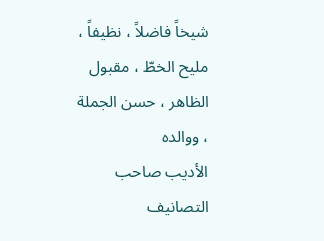شيخاً فاضلاً ، نظيفاً ، مليح الخطّ ، مقبول الظاهر ، حسن الجملة ، ووالده
الأديب صاحب التصانيف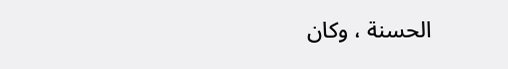الحسنة ، وكان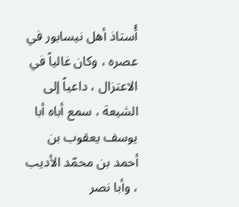أُستاذ أهل نيسابور في عصره ، وكان غالياً في
الاعتزال ، داعياً إلى الشيعة ، سمع أباه أبا يوسف يعقوب بن أحمد بن محمّد الأديب ، وأبا نصر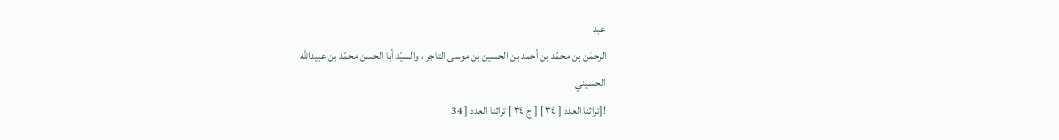عبد
الرحمٰن بن محمّد بن أحمد بن الحسين بن موسى التاجر ، والسيّد أبا الحسن محمّد بن عبيدالله
الحسيني
![تراثنا العدد [ ٣٤ ] [ ج ٣٤ ] تراثنا العدد [ 34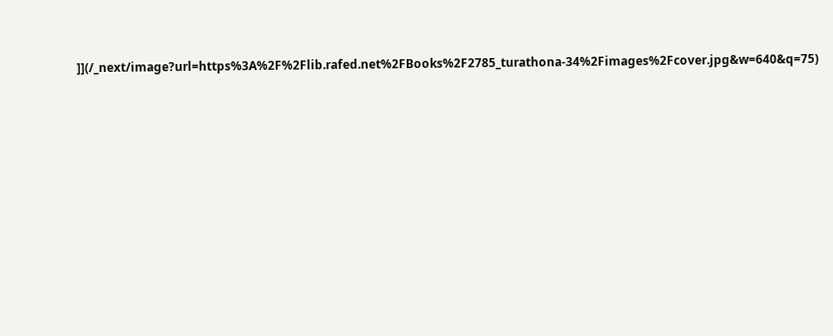]](/_next/image?url=https%3A%2F%2Flib.rafed.net%2FBooks%2F2785_turathona-34%2Fimages%2Fcover.jpg&w=640&q=75)